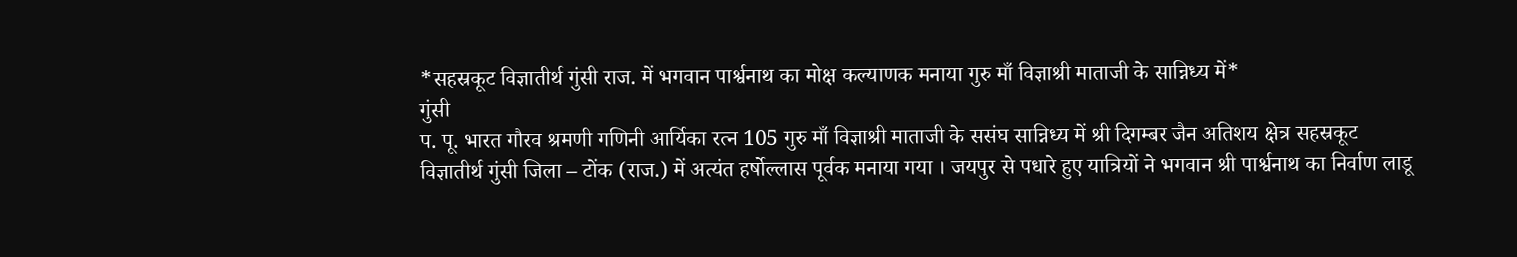*सहस्रकूट विज्ञातीर्थ गुंसी राज. में भगवान पार्श्वनाथ का मोक्ष कल्याणक मनाया गुरु माँ विज्ञाश्री माताजी के सान्निध्य में*
गुंसी
प. पू. भारत गौरव श्रमणी गणिनी आर्यिका रत्न 105 गुरु माँ विज्ञाश्री माताजी के ससंघ सान्निध्य में श्री दिगम्बर जैन अतिशय क्षेत्र सहस्रकूट विज्ञातीर्थ गुंसी जिला – टोंक (राज.) में अत्यंत हर्षोल्लास पूर्वक मनाया गया । जयपुर से पधारे हुए यात्रियों ने भगवान श्री पार्श्वनाथ का निर्वाण लाडू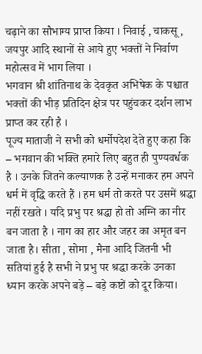चढ़ाने का सौभाग्य प्राप्त किया । निवाई , चाकसू , जयपुर आदि स्थानों से आये हुए भक्तों ने निर्वाण महोत्सव में भाग लिया ।
भगवान श्री शांतिनाथ के देवकृत अभिषेक के पश्चात भक्तों की भीड़ प्रतिदिन क्षेत्र पर पहुंचकर दर्शन लाभ प्राप्त कर रही है ।
पूज्य माताजी ने सभी को धर्मोपदेश देते हुए कहा कि – भगवान की भक्ति हमारे लिए बहुत ही पुण्यवर्धक है । उनके जितने कल्याणक है उन्हें मनाकर हम अपने धर्म में वृद्धि करते हैं । हम धर्म तो करते पर उसमें श्रद्धा नहीं रखते । यदि प्रभु पर श्रद्धा हो तो अग्नि का नीर बन जाता है । नाग का हार और जहर का अमृत बन जाता है। सीता , सोमा , मैना आदि जितनी भी सतियां हुई है सभी ने प्रभु पर श्रद्धा करके उनका ध्यान करके अपने बड़े – बड़े कष्टों को दूर किया।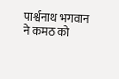पार्श्वनाथ भगवान ने कमठ को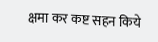क्षमा कर कष्ट सहन किये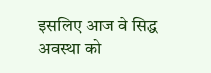इसलिए आज वे सिद्ध अवस्था को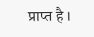प्राप्त है ।